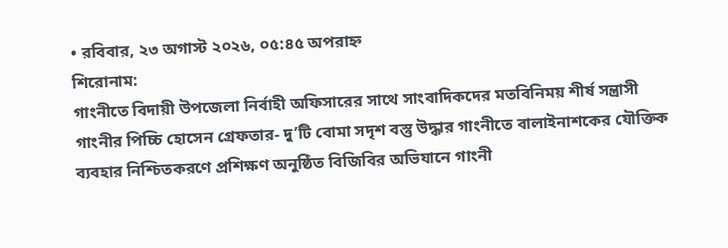• রবিবার, ২৩ অগাস্ট ২০২৬, ০৫:৪৫ অপরাহ্ন
শিরোনাম:
গাংনীতে বিদায়ী উপজেলা নির্বাহী অফিসারের সাথে সাংবাদিকদের মতবিনিময় শীর্ষ সন্ত্রাসী গাংনীর পিচ্চি হোসেন গ্রেফতার- দু’টি বোমা সদৃশ বস্তু উদ্ধার গাংনীতে বালাইনাশকের যৌক্তিক ব্যবহার নিশ্চিতকরণে প্রশিক্ষণ অনুষ্ঠিত বিজিবির অভিযানে গাংনী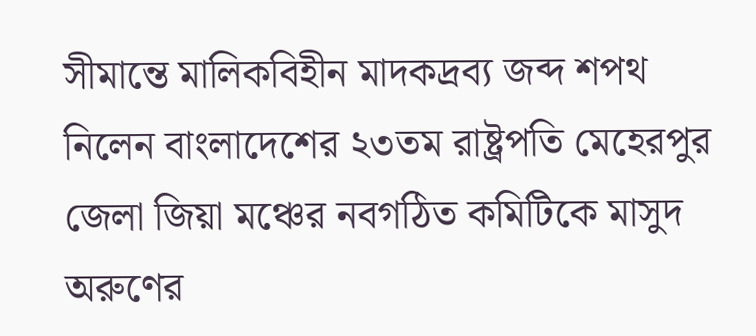সীমান্তে মালিকবিহীন মাদকদ্রব্য জব্দ শপথ নিলেন বাংলাদেশের ২৩তম রাষ্ট্রপতি মেহেরপুর জেলা জিয়া মঞ্চের নবগঠিত কমিটিকে মাসুদ অরুণের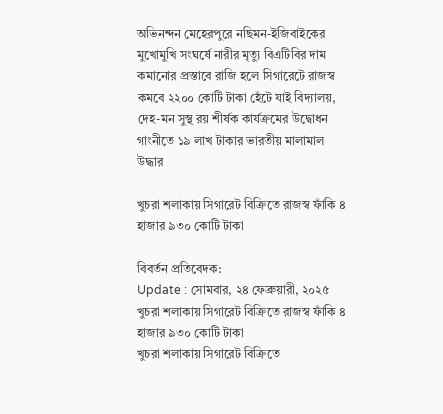অভিনন্দন মেহেরপুরে নছিমন-ইজিবাইকের মুখোমুখি সংঘর্ষে নারীর মৃত্যু বিএটিবির দাম কমানোর প্রস্তাবে রাজি হলে সিগারেটে রাজস্ব কমবে ২২০০ কোটি টাকা হেঁটে যাই বিদ্যালয়, দেহ-মন সুস্থ রয় শীর্ষক কার্যক্রমের উদ্বোধন গাংনীতে ১৯ লাখ টাকার ভারতীয় মালামাল উদ্ধার

খুচরা শলাকায় সিগারেট বিক্রিতে রাজস্ব ফাঁকি ৪ হাজার ৯৩০ কোটি টাকা

বিবর্তন প্রতিবেদক:
Update : সোমবার, ২৪ ফেব্রুয়ারী, ২০২৫
খুচরা শলাকায় সিগারেট বিক্রিতে রাজস্ব ফাঁকি ৪ হাজার ৯৩০ কোটি টাকা
খুচরা শলাকায় সিগারেট বিক্রিতে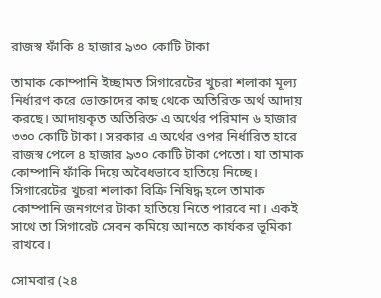রাজস্ব ফাঁকি ৪ হাজার ৯৩০ কোটি টাকা

তামাক কোম্পানি ইচ্ছামত সিগারেটের খুচরা শলাকা মূল্য নির্ধারণ করে ভোক্তাদের কাছ থেকে অতিরিক্ত অর্থ আদায় করছে। আদায়কৃত অতিরিক্ত এ অর্থের পরিমান ৬ হাজার ৩৩০ কোটি টাকা। সরকার এ অর্থের ওপর নির্ধারিত হারে রাজস্ব পেলে ৪ হাজার ৯৩০ কোটি টাকা পেতো। যা তামাক কোম্পানি ফাঁকি দিয়ে অবৈধভাবে হাতিয়ে নিচ্ছে। সিগারেটের খুচরা শলাকা বিক্রি নিষিদ্ধ হলে তামাক কোম্পানি জনগণের টাকা হাতিয়ে নিতে পারবে না। একই সাথে তা সিগারেট সেবন কমিয়ে আনতে কার্যকর ভূমিকা রাখবে।

সোমবার (২৪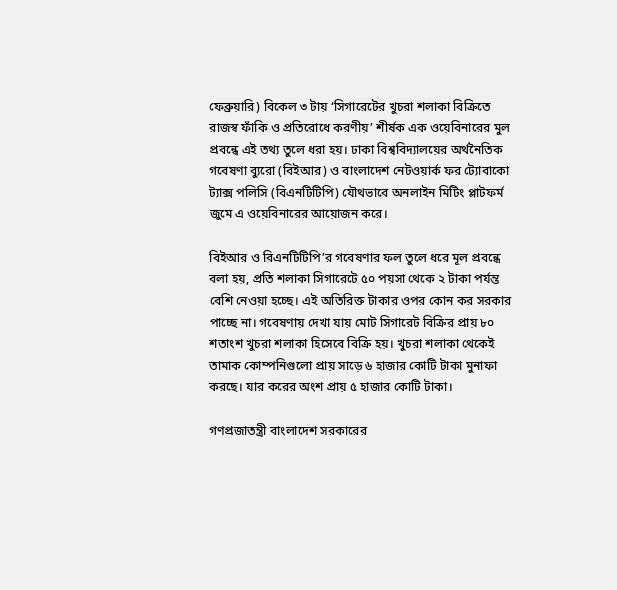ফেব্রুয়ারি) বিকেল ৩ টায় ‘সিগারেটের খুচরা শলাকা বিক্রিতে রাজস্ব ফাঁকি ও প্রতিরোধে করণীয়’ শীর্ষক এক ওয়েবিনারের মুল প্রবন্ধে এই তথ্য তুলে ধরা হয়। ঢাকা বিশ্ববিদ্যালয়ের অর্থনৈতিক গবেষণা ব্যুরো (বিইআর) ও বাংলাদেশ নেটওয়ার্ক ফর ট্যোবাকো ট্যাক্স পলিসি (বিএনটিটিপি) যৌথভাবে অনলাইন মিটিং প্লাটফর্ম জুমে এ ওয়েবিনারের আয়োজন করে।

বিইআর ও বিএনটিটিপি’র গবেষণার ফল তুলে ধরে মূল প্রবন্ধে বলা হয়, প্রতি শলাকা সিগারেটে ৫০ পয়সা থেকে ২ টাকা পর্যন্ত বেশি নেওয়া হচ্ছে। এই অতিরিক্ত টাকার ওপর কোন কর সরকার পাচ্ছে না। গবেষণায় দেখা যায় মোট সিগারেট বিক্রির প্রায় ৮০ শতাংশ খুচরা শলাকা হিসেবে বিক্রি হয়। খুচরা শলাকা থেকেই তামাক কোম্পনিগুলো প্রায় সাড়ে ৬ হাজার কোটি টাকা মুনাফা করছে। যার করের অংশ প্রায় ৫ হাজার কোটি টাকা।

গণপ্রজাতন্ত্রী বাংলাদেশ সরকারের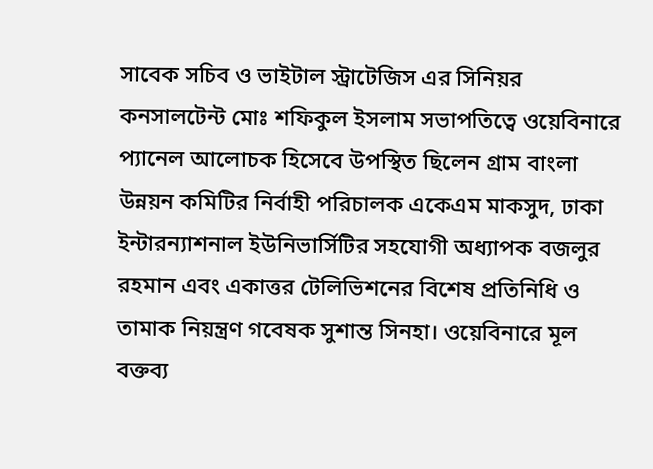সাবেক সচিব ও ভাইটাল স্ট্রাটেজিস এর সিনিয়র কনসালটেন্ট মোঃ শফিকুল ইসলাম সভাপতিত্বে ওয়েবিনারে প্যানেল আলোচক হিসেবে উপস্থিত ছিলেন গ্রাম বাংলা উন্নয়ন কমিটির নির্বাহী পরিচালক একেএম মাকসুদ, ঢাকা ইন্টারন্যাশনাল ইউনিভার্সিটির সহযোগী অধ্যাপক বজলুর রহমান এবং একাত্তর টেলিভিশনের বিশেষ প্রতিনিধি ও তামাক নিয়ন্ত্রণ গবেষক সুশান্ত সিনহা। ওয়েবিনারে মূল বক্তব্য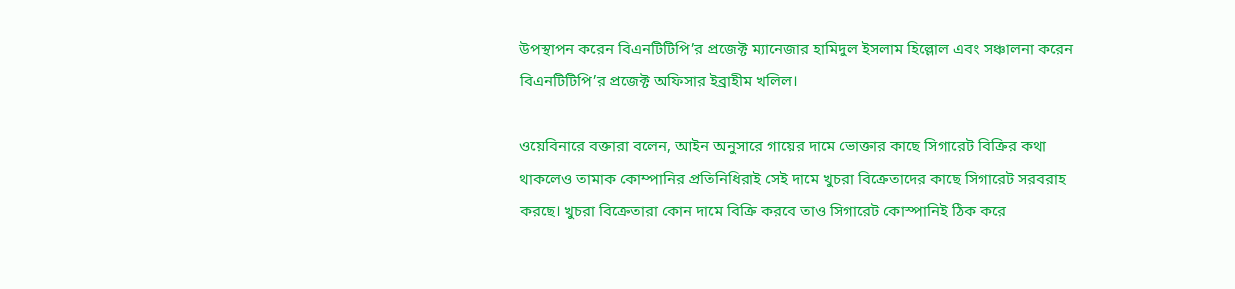উপস্থাপন করেন বিএনটিটিপি’র প্রজেক্ট ম্যানেজার হামিদুল ইসলাম হিল্লোল এবং সঞ্চালনা করেন বিএনটিটিপি’র প্রজেক্ট অফিসার ইব্রাহীম খলিল।

ওয়েবিনারে বক্তারা বলেন, আইন অনুসারে গায়ের দামে ভোক্তার কাছে সিগারেট বিক্রির কথা থাকলেও তামাক কোম্পানির প্রতিনিধিরাই সেই দামে খুচরা বিক্রেতাদের কাছে সিগারেট সরবরাহ করছে। খুচরা বিক্রেতারা কোন দামে বিক্রি করবে তাও সিগারেট কোস্পানিই ঠিক করে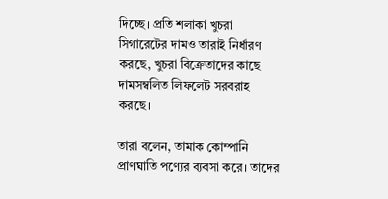দিচ্ছে। প্রতি শলাকা খুচরা সিগারেটের দামও তারাই নির্ধারণ করছে, খুচরা বিক্রেতাদের কাছে দামসম্বলিত লিফলেট সরবরাহ করছে।

তারা বলেন, তামাক কোম্পানি প্রাণঘাতি পণ্যের ব্যবসা করে। তাদের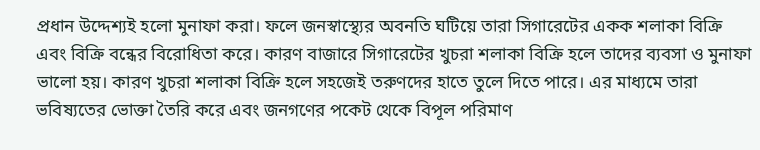প্রধান উদ্দেশ্যই হলো মুনাফা করা। ফলে জনস্বাস্থ্যের অবনতি ঘটিয়ে তারা সিগারেটের একক শলাকা বিক্রি এবং বিক্রি বন্ধের বিরোধিতা করে। কারণ বাজারে সিগারেটের খুচরা শলাকা বিক্রি হলে তাদের ব্যবসা ও মুনাফা ভালো হয়। কারণ খুচরা শলাকা বিক্রি হলে সহজেই তরুণদের হাতে তুলে দিতে পারে। এর মাধ্যমে তারা ভবিষ্যতের ভোক্তা তৈরি করে এবং জনগণের পকেট থেকে বিপূল পরিমাণ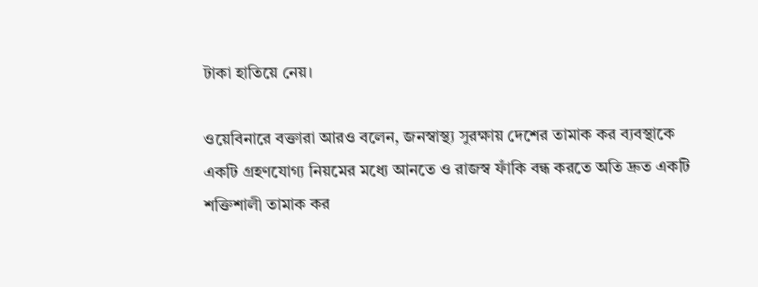টাকা হাতিয়ে নেয়।

ওয়েবিনারে বক্তারা আরও বলেন, জনস্বাস্থ্য সুরক্ষায় দেশের তামাক কর ব্যবস্থাকে একটি গ্রহণযোগ্য নিয়মের মধ্যে আনতে ও রাজস্ব ফাঁকি বন্ধ করতে অতি দ্রুত একটি শক্তিশালী তামাক কর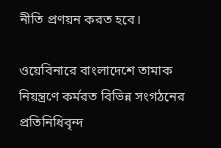নীতি প্রণয়ন করত হবে।

ওয়েবিনারে বাংলাদেশে তামাক নিয়ন্ত্রণে কর্মরত বিভিন্ন সংগঠনের প্রতিনিধিবৃন্দ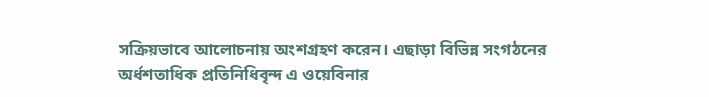সক্রিয়ভাবে আলোচনায় অংশগ্রহণ করেন। এছাড়া বিভিন্ন সংগঠনের অর্ধশতাধিক প্রতিনিধিবৃন্দ এ ওয়েবিনার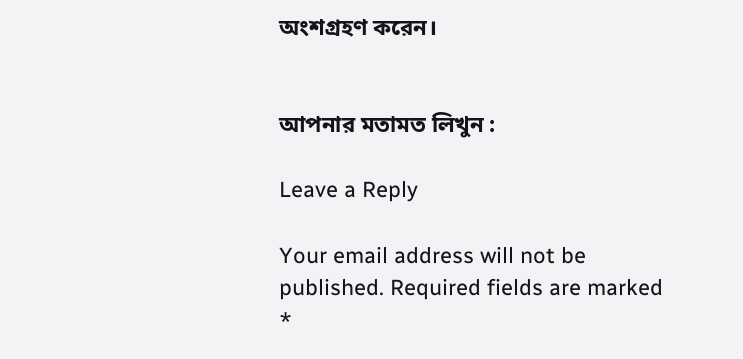অংশগ্রহণ করেন।


আপনার মতামত লিখুন :

Leave a Reply

Your email address will not be published. Required fields are marked *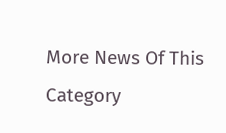More News Of This Category